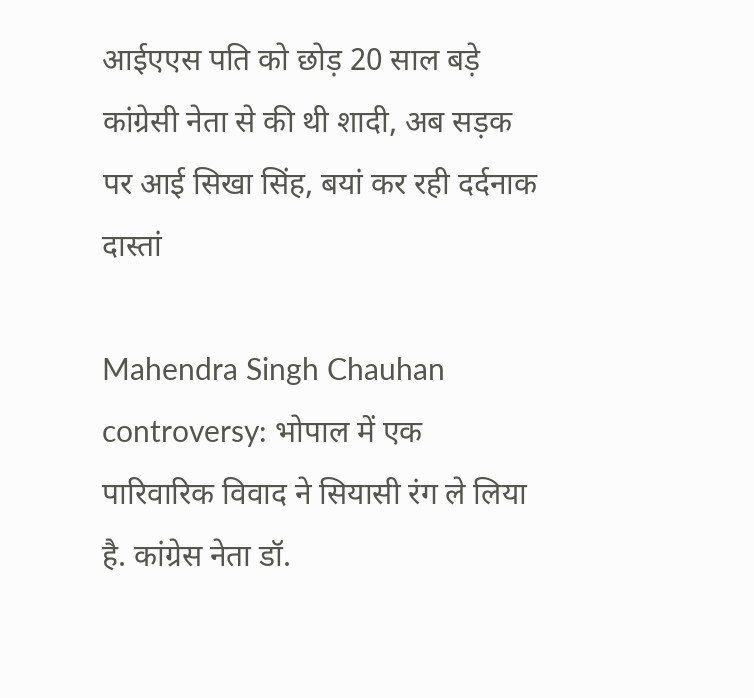आईएएस पति को छोड़ 20 साल बड़े कांग्रेसी नेता से की थी शादी, अब सड़क पर आई सिखा सिंह, बयां कर रही दर्दनाक दास्तां

Mahendra Singh Chauhan controversy: भोपाल में एक पारिवारिक विवाद ने सियासी रंग ले लिया है. कांग्रेस नेता डॉ.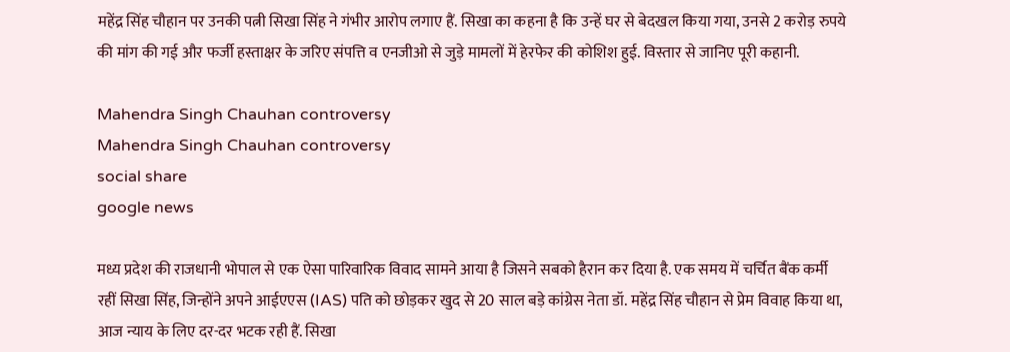महेंद्र सिंह चौहान पर उनकी पत्नी सिखा सिंह ने गंभीर आरोप लगाए हैं. सिखा का कहना है कि उन्हें घर से बेदखल किया गया, उनसे 2 करोड़ रुपये की मांग की गई और फर्जी हस्ताक्षर के जरिए संपत्ति व एनजीओ से जुड़े मामलों में हेरफेर की कोशिश हुई. विस्तार से जानिए पूरी कहानी.

Mahendra Singh Chauhan controversy
Mahendra Singh Chauhan controversy
social share
google news

मध्य प्रदेश की राजधानी भोपाल से एक ऐसा पारिवारिक विवाद सामने आया है जिसने सबको हैरान कर दिया है. एक समय में चर्चित बैंक कर्मी रहीं सिखा सिंह, जिन्होंने अपने आईएएस (IAS) पति को छोड़कर खुद से 20 साल बड़े कांग्रेस नेता डॉ. महेंद्र सिंह चौहान से प्रेम विवाह किया था, आज न्याय के लिए दर-दर भटक रही हैं. सिखा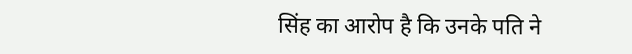सिंह का आरोप है कि उनके पति ने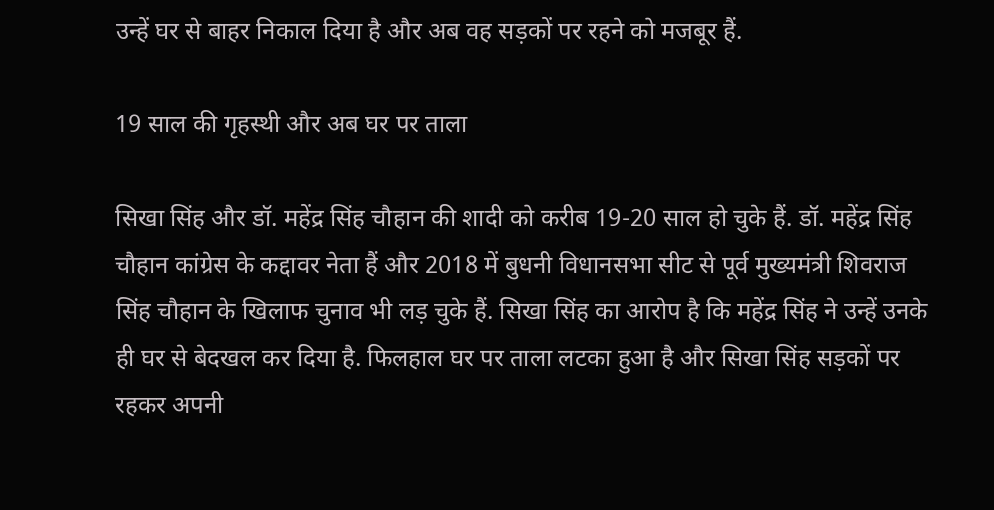उन्हें घर से बाहर निकाल दिया है और अब वह सड़कों पर रहने को मजबूर हैं.

19 साल की गृहस्थी और अब घर पर ताला

सिखा सिंह और डॉ. महेंद्र सिंह चौहान की शादी को करीब 19-20 साल हो चुके हैं. डॉ. महेंद्र सिंह चौहान कांग्रेस के कद्दावर नेता हैं और 2018 में बुधनी विधानसभा सीट से पूर्व मुख्यमंत्री शिवराज सिंह चौहान के खिलाफ चुनाव भी लड़ चुके हैं. सिखा सिंह का आरोप है कि महेंद्र सिंह ने उन्हें उनके ही घर से बेदखल कर दिया है. फिलहाल घर पर ताला लटका हुआ है और सिखा सिंह सड़कों पर रहकर अपनी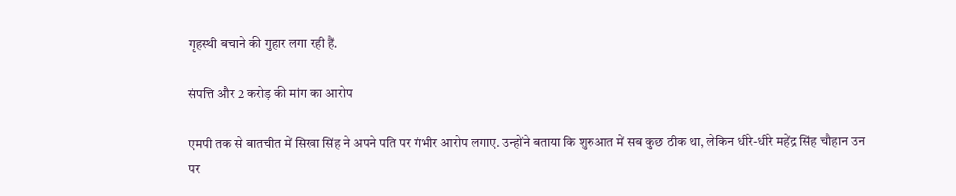गृहस्थी बचाने की गुहार लगा रही हैं.

संपत्ति और 2 करोड़ की मांग का आरोप

एमपी तक से बातचीत में सिखा सिंह ने अपने पति पर गंभीर आरोप लगाए. उन्होंने बताया कि शुरुआत में सब कुछ ठीक था, लेकिन धीरे-धीरे महेंद्र सिंह चौहान उन पर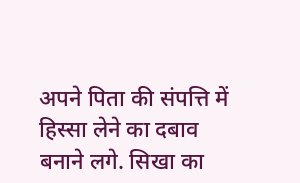अपने पिता की संपत्ति में हिस्सा लेने का दबाव बनाने लगे. सिखा का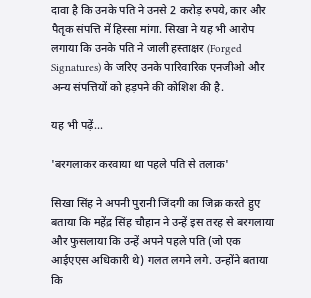दावा है कि उनके पति ने उनसे 2 करोड़ रुपये, कार और पैतृक संपत्ति में हिस्सा मांगा. सिखा ने यह भी आरोप लगाया कि उनके पति ने जाली हस्ताक्षर (Forged Signatures) के जरिए उनके पारिवारिक एनजीओ और अन्य संपत्तियों को हड़पने की कोशिश की है.

यह भी पढ़ें...

'बरगलाकर करवाया था पहले पति से तलाक'

सिखा सिंह ने अपनी पुरानी जिंदगी का जिक्र करते हुए बताया कि महेंद्र सिंह चौहान ने उन्हें इस तरह से बरगलाया और फुसलाया कि उन्हें अपने पहले पति (जो एक आईएएस अधिकारी थे) गलत लगने लगे. उन्होंने बताया कि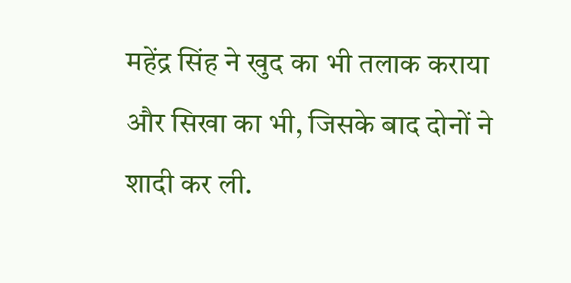महेंद्र सिंह ने खुद का भी तलाक कराया और सिखा का भी, जिसके बाद दोनों ने शादी कर ली.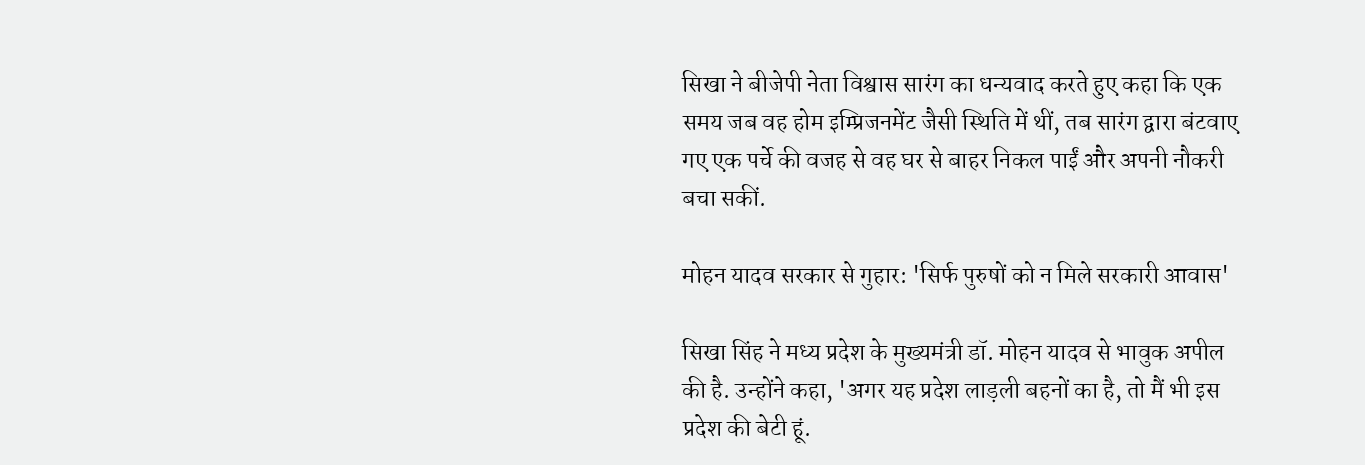सिखा ने बीजेपी नेता विश्वास सारंग का धन्यवाद करते हुए कहा कि एक समय जब वह होम इम्प्रिजनमेंट जैसी स्थिति में थीं, तब सारंग द्वारा बंटवाए गए एक पर्चे की वजह से वह घर से बाहर निकल पाईं और अपनी नौकरी बचा सकीं.

मोहन यादव सरकार से गुहार: 'सिर्फ पुरुषों को न मिले सरकारी आवास'

सिखा सिंह ने मध्य प्रदेश के मुख्यमंत्री डॉ. मोहन यादव से भावुक अपील की है. उन्होंने कहा, 'अगर यह प्रदेश लाड़ली बहनों का है, तो मैं भी इस प्रदेश की बेटी हूं.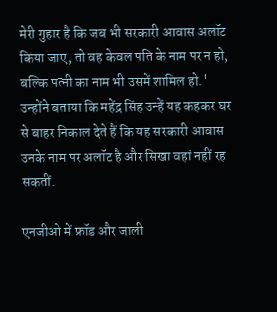मेरी गुहार है कि जब भी सरकारी आवास अलॉट किया जाए, तो वह केवल पति के नाम पर न हो, बल्कि पत्नी का नाम भी उसमें शामिल हो.' उन्होंने बताया कि महेंद्र सिंह उन्हें यह कहकर घर से बाहर निकाल देते हैं कि यह सरकारी आवास उनके नाम पर अलॉट है और सिखा वहां नहीं रह सकतीं.

एनजीओ में फ्रॉड और जाली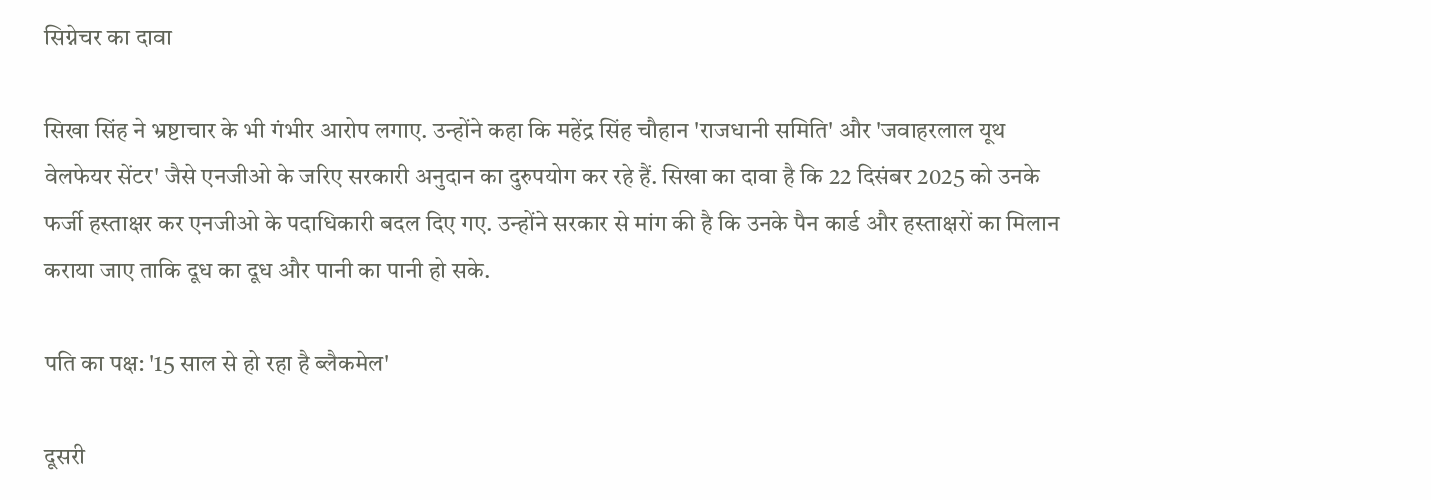सिग्नेचर का दावा

सिखा सिंह ने भ्रष्टाचार के भी गंभीर आरोप लगाए. उन्होंने कहा कि महेंद्र सिंह चौहान 'राजधानी समिति' और 'जवाहरलाल यूथ वेलफेयर सेंटर' जैसे एनजीओ के जरिए सरकारी अनुदान का दुरुपयोग कर रहे हैं. सिखा का दावा है कि 22 दिसंबर 2025 को उनके फर्जी हस्ताक्षर कर एनजीओ के पदाधिकारी बदल दिए गए. उन्होंने सरकार से मांग की है कि उनके पैन कार्ड और हस्ताक्षरों का मिलान कराया जाए ताकि दूध का दूध और पानी का पानी हो सके.

पति का पक्ष: '15 साल से हो रहा है ब्लैकमेल'

दूसरी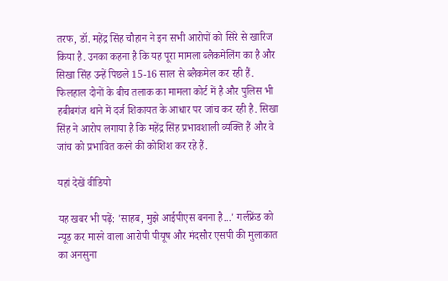तरफ, डॉ. महेंद्र सिंह चौहान ने इन सभी आरोपों को सिरे से खारिज किया है. उनका कहना है कि यह पूरा मामला ब्लैकमेलिंग का है और सिखा सिंह उन्हें पिछले 15-16 साल से ब्लैकमेल कर रही हैं. फिलहाल दोनों के बीच तलाक का मामला कोर्ट में है और पुलिस भी हबीबगंज थाने में दर्ज शिकायत के आधार पर जांच कर रही है. सिखा सिंह ने आरोप लगाया है कि महेंद्र सिंह प्रभावशाली व्यक्ति हैं और वे जांच को प्रभावित करने की कोशिश कर रहे हैं.

यहां देखें वीडियो

यह खबर भी पढ़ें: 'साहब, मुझे आईपीएस बनना है...' गर्लफ्रेंड को न्यूड कर मारने वाला आरोपी पीयूष और मंदसौर एसपी की मुलाकात का अनसुना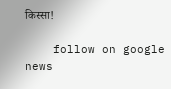किस्सा!

    follow on google news